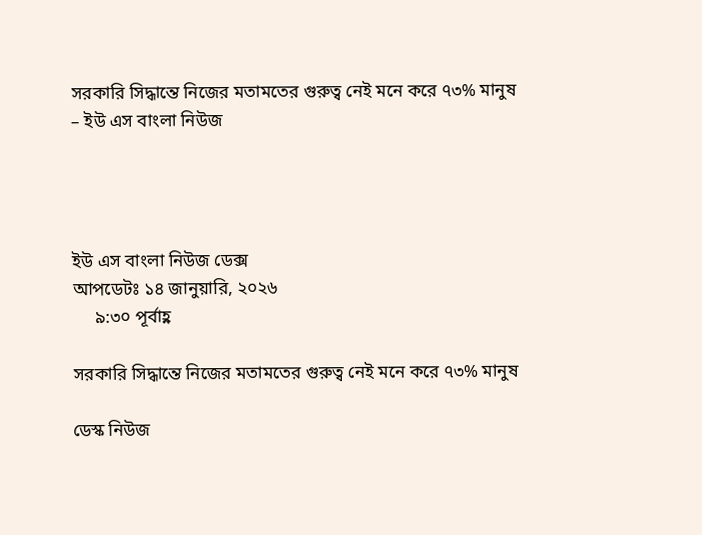সরকারি সিদ্ধান্তে নিজের মতামতের গুরুত্ব নেই মনে করে ৭৩% মানুষ – ইউ এস বাংলা নিউজ




ইউ এস বাংলা নিউজ ডেক্স
আপডেটঃ ১৪ জানুয়ারি, ২০২৬
     ৯:৩০ পূর্বাহ্ণ

সরকারি সিদ্ধান্তে নিজের মতামতের গুরুত্ব নেই মনে করে ৭৩% মানুষ

ডেস্ক নিউজ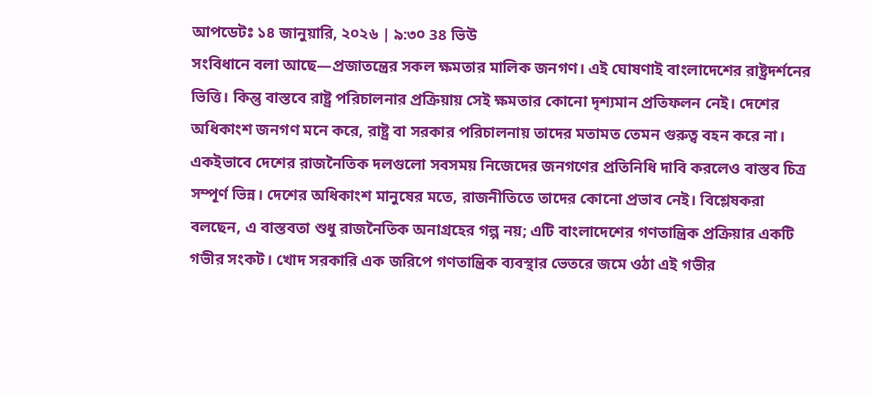আপডেটঃ ১৪ জানুয়ারি, ২০২৬ | ৯:৩০ 38 ভিউ
সংবিধানে বলা আছে—প্রজাতন্ত্রের সকল ক্ষমতার মালিক জনগণ। এই ঘোষণাই বাংলাদেশের রাষ্ট্রদর্শনের ভিত্তি। কিন্তু বাস্তবে রাষ্ট্র পরিচালনার প্রক্রিয়ায় সেই ক্ষমতার কোনো দৃশ্যমান প্রতিফলন নেই। দেশের অধিকাংশ জনগণ মনে করে, রাষ্ট্র বা সরকার পরিচালনায় তাদের মতামত তেমন গুরুত্ব বহন করে না। একইভাবে দেশের রাজনৈতিক দলগুলো সবসময় নিজেদের জনগণের প্রতিনিধি দাবি করলেও বাস্তব চিত্র সম্পূর্ণ ভিন্ন। দেশের অধিকাংশ মানুষের মতে, রাজনীতিতে তাদের কোনো প্রভাব নেই। বিশ্লেষকরা বলছেন, এ বাস্তবতা শুধু রাজনৈতিক অনাগ্রহের গল্প নয়; এটি বাংলাদেশের গণতান্ত্রিক প্রক্রিয়ার একটি গভীর সংকট। খোদ সরকারি এক জরিপে গণতান্ত্রিক ব্যবস্থার ভেতরে জমে ওঠা এই গভীর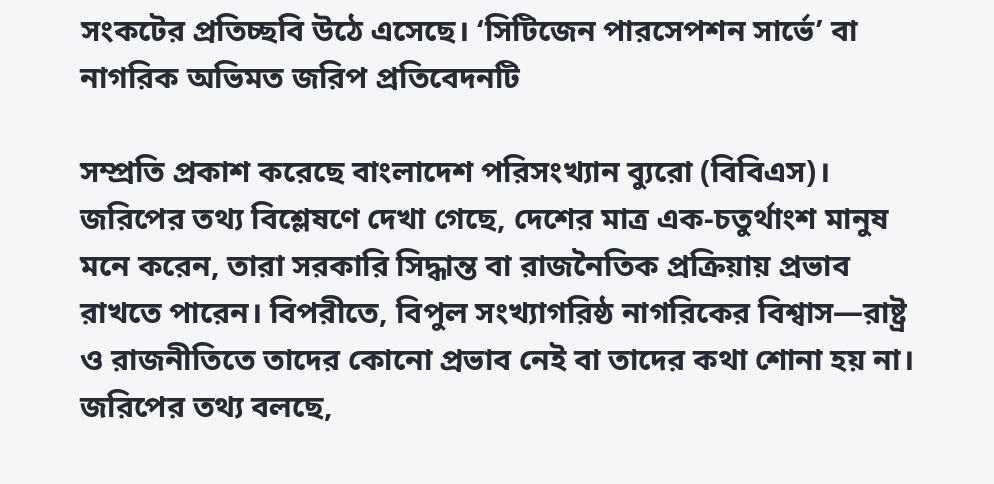সংকটের প্রতিচ্ছবি উঠে এসেছে। ‘সিটিজেন পারসেপশন সার্ভে’ বা নাগরিক অভিমত জরিপ প্রতিবেদনটি

সম্প্রতি প্রকাশ করেছে বাংলাদেশ পরিসংখ্যান ব্যুরো (বিবিএস)। জরিপের তথ্য বিশ্লেষণে দেখা গেছে, দেশের মাত্র এক-চতুর্থাংশ মানুষ মনে করেন, তারা সরকারি সিদ্ধান্ত বা রাজনৈতিক প্রক্রিয়ায় প্রভাব রাখতে পারেন। বিপরীতে, বিপুল সংখ্যাগরিষ্ঠ নাগরিকের বিশ্বাস—রাষ্ট্র ও রাজনীতিতে তাদের কোনো প্রভাব নেই বা তাদের কথা শোনা হয় না। জরিপের তথ্য বলছে,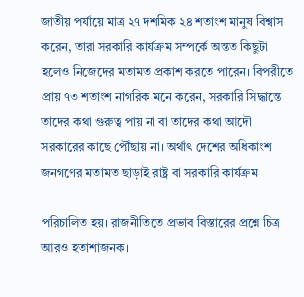জাতীয় পর্যায়ে মাত্র ২৭ দশমিক ২৪ শতাংশ মানুষ বিশ্বাস করেন, তারা সরকারি কার্যক্রম সম্পর্কে অন্তত কিছুটা হলেও নিজেদের মতামত প্রকাশ করতে পারেন। বিপরীতে প্রায় ৭৩ শতাংশ নাগরিক মনে করেন, সরকারি সিদ্ধান্তে তাদের কথা গুরুত্ব পায় না বা তাদের কথা আদৌ সরকারের কাছে পৌঁছায় না। অর্থাৎ দেশের অধিকাংশ জনগণের মতামত ছাড়াই রাষ্ট্র বা সরকারি কার্যক্রম

পরিচালিত হয়। রাজনীতিতে প্রভাব বিস্তারের প্রশ্নে চিত্র আরও হতাশাজনক।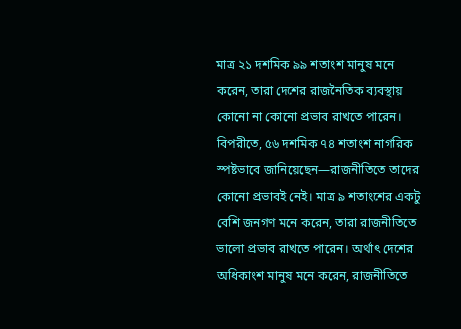মাত্র ২১ দশমিক ৯৯ শতাংশ মানুষ মনে করেন, তারা দেশের রাজনৈতিক ব্যবস্থায় কোনো না কোনো প্রভাব রাখতে পারেন। বিপরীতে, ৫৬ দশমিক ৭৪ শতাংশ নাগরিক স্পষ্টভাবে জানিয়েছেন—রাজনীতিতে তাদের কোনো প্রভাবই নেই। মাত্র ৯ শতাংশের একটু বেশি জনগণ মনে করেন, তারা রাজনীতিতে ভালো প্রভাব রাখতে পারেন। অর্থাৎ দেশের অধিকাংশ মানুষ মনে করেন, রাজনীতিতে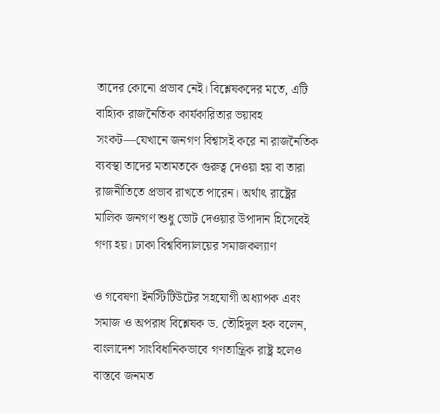তাদের কোনো প্রভাব নেই। বিশ্লেষকদের মতে, এটি বাহ্যিক রাজনৈতিক কার্যকারিতার ভয়াবহ সংকট—যেখানে জনগণ বিশ্বাসই করে না রাজনৈতিক ব্যবস্থা তাদের মতামতকে গুরুত্ব দেওয়া হয় বা তারা রাজনীতিতে প্রভাব রাখতে পারেন। অর্থাৎ রাষ্ট্রের মালিক জনগণ শুধু ভোট দেওয়ার উপাদান হিসেবেই গণ্য হয়। ঢাকা বিশ্ববিদ্যালয়ের সমাজকল্যাণ

ও গবেষণা ইনস্টিটিউটের সহযোগী অধ্যাপক এবং সমাজ ও অপরাধ বিশ্লেষক ড. তৌহিদুল হক বলেন, বাংলাদেশ সাংবিধানিকভাবে গণতান্ত্রিক রাষ্ট্র হলেও বাস্তবে জনমত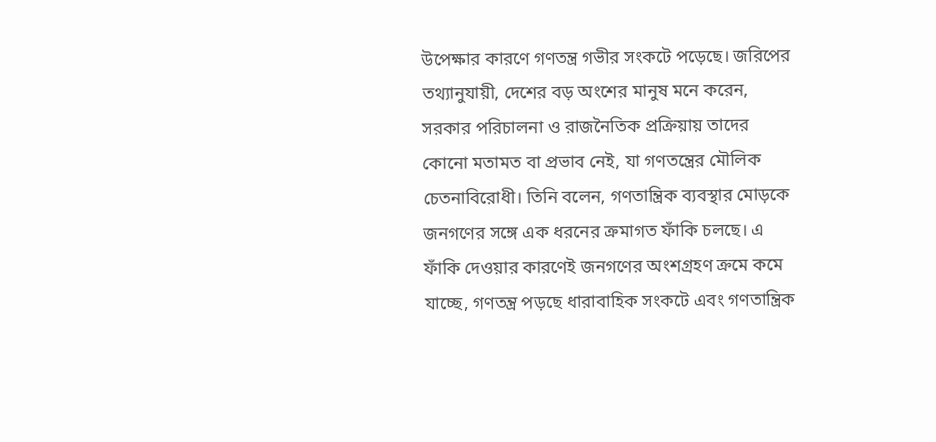উপেক্ষার কারণে গণতন্ত্র গভীর সংকটে পড়েছে। জরিপের তথ্যানুযায়ী, দেশের বড় অংশের মানুষ মনে করেন, সরকার পরিচালনা ও রাজনৈতিক প্রক্রিয়ায় তাদের কোনো মতামত বা প্রভাব নেই, যা গণতন্ত্রের মৌলিক চেতনাবিরোধী। তিনি বলেন, গণতান্ত্রিক ব্যবস্থার মোড়কে জনগণের সঙ্গে এক ধরনের ক্রমাগত ফাঁকি চলছে। এ ফাঁকি দেওয়ার কারণেই জনগণের অংশগ্রহণ ক্রমে কমে যাচ্ছে, গণতন্ত্র পড়ছে ধারাবাহিক সংকটে এবং গণতান্ত্রিক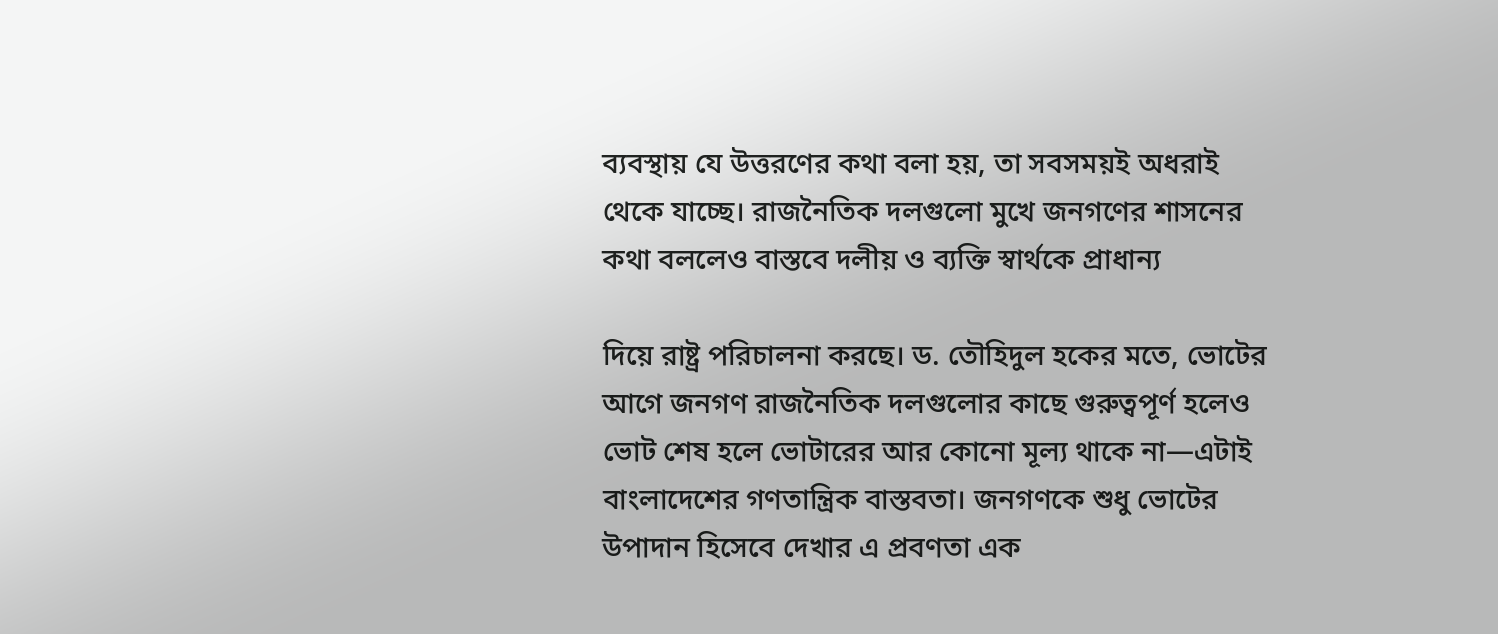ব্যবস্থায় যে উত্তরণের কথা বলা হয়, তা সবসময়ই অধরাই থেকে যাচ্ছে। রাজনৈতিক দলগুলো মুখে জনগণের শাসনের কথা বললেও বাস্তবে দলীয় ও ব্যক্তি স্বার্থকে প্রাধান্য

দিয়ে রাষ্ট্র পরিচালনা করছে। ড. তৌহিদুল হকের মতে, ভোটের আগে জনগণ রাজনৈতিক দলগুলোর কাছে গুরুত্বপূর্ণ হলেও ভোট শেষ হলে ভোটারের আর কোনো মূল্য থাকে না—এটাই বাংলাদেশের গণতান্ত্রিক বাস্তবতা। জনগণকে শুধু ভোটের উপাদান হিসেবে দেখার এ প্রবণতা এক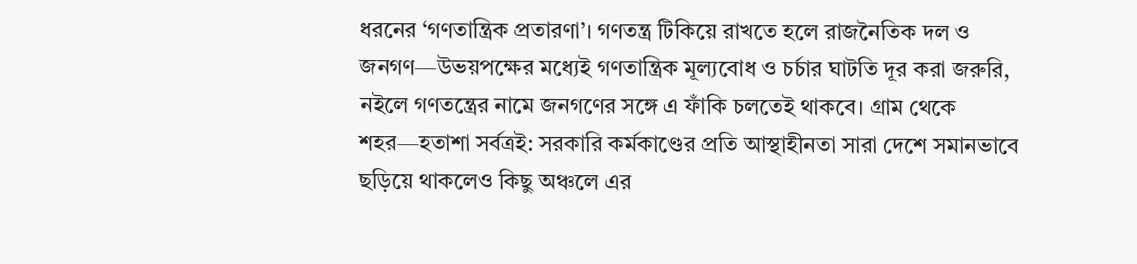ধরনের ‘গণতান্ত্রিক প্রতারণা’। গণতন্ত্র টিকিয়ে রাখতে হলে রাজনৈতিক দল ও জনগণ—উভয়পক্ষের মধ্যেই গণতান্ত্রিক মূল্যবোধ ও চর্চার ঘাটতি দূর করা জরুরি, নইলে গণতন্ত্রের নামে জনগণের সঙ্গে এ ফাঁকি চলতেই থাকবে। গ্রাম থেকে শহর—হতাশা সর্বত্রই: সরকারি কর্মকাণ্ডের প্রতি আস্থাহীনতা সারা দেশে সমানভাবে ছড়িয়ে থাকলেও কিছু অঞ্চলে এর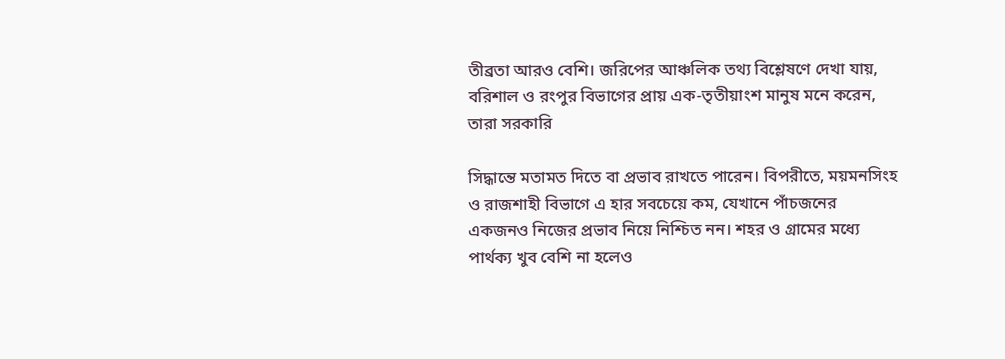তীব্রতা আরও বেশি। জরিপের আঞ্চলিক তথ্য বিশ্লেষণে দেখা যায়, বরিশাল ও রংপুর বিভাগের প্রায় এক-তৃতীয়াংশ মানুষ মনে করেন, তারা সরকারি

সিদ্ধান্তে মতামত দিতে বা প্রভাব রাখতে পারেন। বিপরীতে, ময়মনসিংহ ও রাজশাহী বিভাগে এ হার সবচেয়ে কম, যেখানে পাঁচজনের একজনও নিজের প্রভাব নিয়ে নিশ্চিত নন। শহর ও গ্রামের মধ্যে পার্থক্য খুব বেশি না হলেও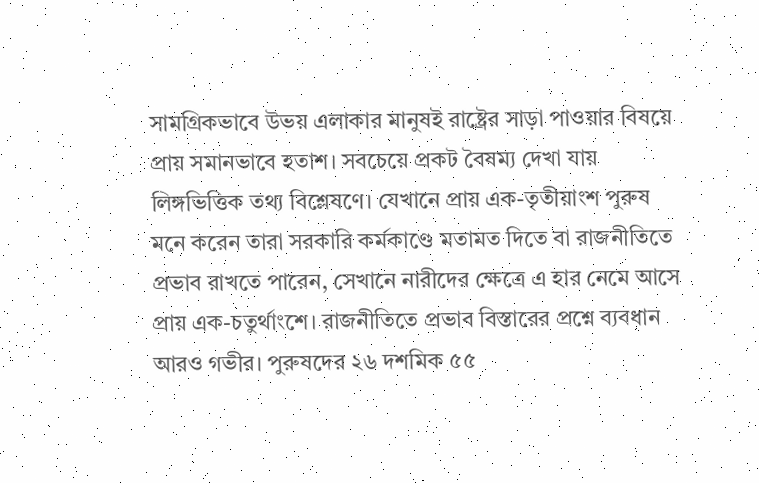সামগ্রিকভাবে উভয় এলাকার মানুষই রাষ্ট্রের সাড়া পাওয়ার বিষয়ে প্রায় সমানভাবে হতাশ। সবচেয়ে প্রকট বৈষম্য দেখা যায় লিঙ্গভিত্তিক তথ্য বিশ্লেষণে। যেখানে প্রায় এক-তৃতীয়াংশ পুরুষ মনে করেন তারা সরকারি কর্মকাণ্ডে মতামত দিতে বা রাজনীতিতে প্রভাব রাখতে পারেন, সেখানে নারীদের ক্ষেত্রে এ হার নেমে আসে প্রায় এক-চতুর্থাংশে। রাজনীতিতে প্রভাব বিস্তারের প্রশ্নে ব্যবধান আরও গভীর। পুরুষদের ২৬ দশমিক ৫৫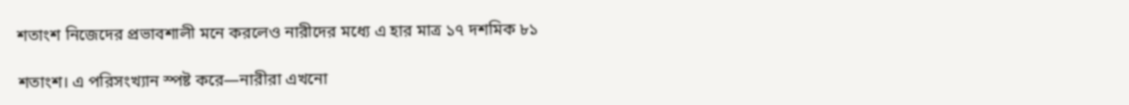শতাংশ নিজেদের প্রভাবশালী মনে করলেও নারীদের মধ্যে এ হার মাত্র ১৭ দশমিক ৮১

শতাংশ। এ পরিসংখ্যান স্পষ্ট করে—নারীরা এখনো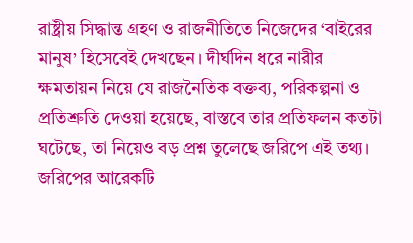রাষ্ট্রীয় সিদ্ধান্ত গ্রহণ ও রাজনীতিতে নিজেদের ‘বাইরের মানুষ’ হিসেবেই দেখছেন। দীর্ঘদিন ধরে নারীর ক্ষমতায়ন নিয়ে যে রাজনৈতিক বক্তব্য, পরিকল্পনা ও প্রতিশ্রুতি দেওয়া হয়েছে, বাস্তবে তার প্রতিফলন কতটা ঘটেছে, তা নিয়েও বড় প্রশ্ন তুলেছে জরিপে এই তথ্য। জরিপের আরেকটি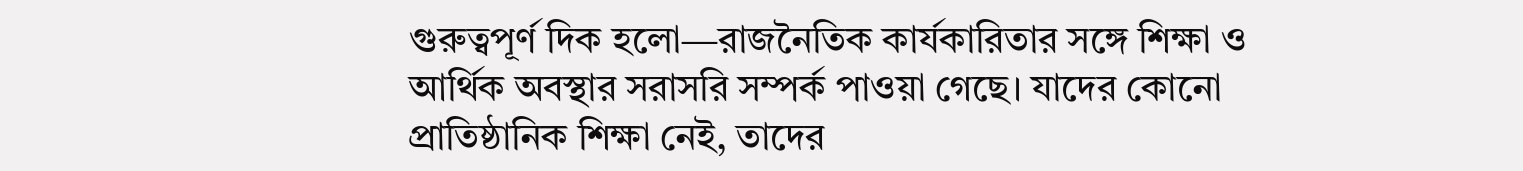গুরুত্বপূর্ণ দিক হলো—রাজনৈতিক কার্যকারিতার সঙ্গে শিক্ষা ও আর্থিক অবস্থার সরাসরি সম্পর্ক পাওয়া গেছে। যাদের কোনো প্রাতিষ্ঠানিক শিক্ষা নেই, তাদের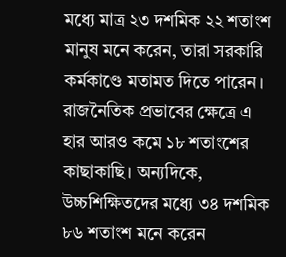মধ্যে মাত্র ২৩ দশমিক ২২ শতাংশ মানুষ মনে করেন, তারা সরকারি কর্মকাণ্ডে মতামত দিতে পারেন। রাজনৈতিক প্রভাবের ক্ষেত্রে এ হার আরও কমে ১৮ শতাংশের কাছাকাছি। অন্যদিকে, উচ্চশিক্ষিতদের মধ্যে ৩৪ দশমিক ৮৬ শতাংশ মনে করেন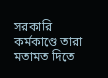সরকারি কর্মকাণ্ডে তারা মতামত দিতে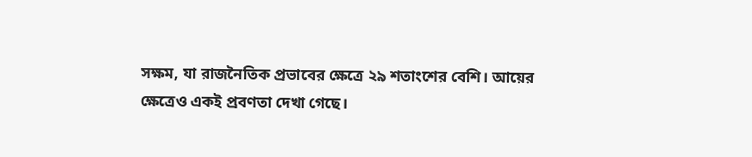সক্ষম, যা রাজনৈতিক প্রভাবের ক্ষেত্রে ২৯ শতাংশের বেশি। আয়ের ক্ষেত্রেও একই প্রবণতা দেখা গেছে।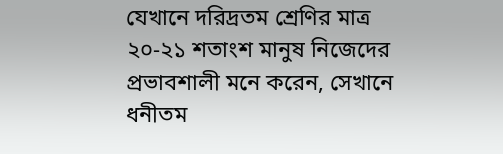যেখানে দরিদ্রতম শ্রেণির মাত্র ২০-২১ শতাংশ মানুষ নিজেদের প্রভাবশালী মনে করেন, সেখানে ধনীতম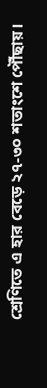শ্রেণিতে এ হার বেড়ে ২৭-৩০ শতাংশে পৌঁছায়।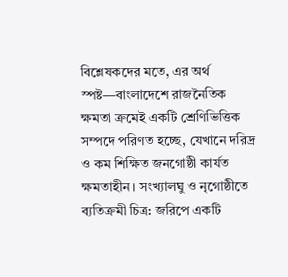বিশ্লেষকদের মতে, এর অর্থ স্পষ্ট—বাংলাদেশে রাজনৈতিক ক্ষমতা ক্রমেই একটি শ্রেণিভিত্তিক সম্পদে পরিণত হচ্ছে, যেখানে দরিদ্র ও কম শিক্ষিত জনগোষ্ঠী কার্যত ক্ষমতাহীন। সংখ্যালঘু ও নৃগোষ্ঠীতে ব্যতিক্রমী চিত্র: জরিপে একটি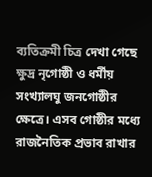ব্যতিক্রমী চিত্র দেখা গেছে ক্ষুদ্র নৃগোষ্ঠী ও ধর্মীয় সংখ্যালঘু জনগোষ্ঠীর ক্ষেত্রে। এসব গোষ্ঠীর মধ্যে রাজনৈতিক প্রভাব রাখার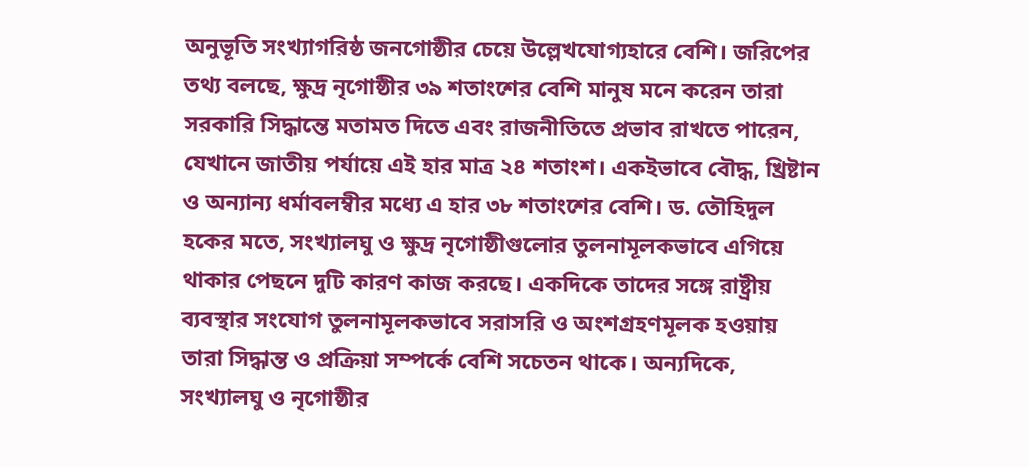অনুভূতি সংখ্যাগরিষ্ঠ জনগোষ্ঠীর চেয়ে উল্লেখযোগ্যহারে বেশি। জরিপের তথ্য বলছে, ক্ষুদ্র নৃগোষ্ঠীর ৩৯ শতাংশের বেশি মানুষ মনে করেন তারা সরকারি সিদ্ধান্তে মতামত দিতে এবং রাজনীতিতে প্রভাব রাখতে পারেন, যেখানে জাতীয় পর্যায়ে এই হার মাত্র ২৪ শতাংশ। একইভাবে বৌদ্ধ, খ্রিষ্টান ও অন্যান্য ধর্মাবলম্বীর মধ্যে এ হার ৩৮ শতাংশের বেশি। ড. তৌহিদুল হকের মতে, সংখ্যালঘু ও ক্ষুদ্র নৃগোষ্ঠীগুলোর তুলনামূলকভাবে এগিয়ে থাকার পেছনে দুটি কারণ কাজ করছে। একদিকে তাদের সঙ্গে রাষ্ট্রীয় ব্যবস্থার সংযোগ তুলনামূলকভাবে সরাসরি ও অংশগ্রহণমূলক হওয়ায় তারা সিদ্ধান্ত ও প্রক্রিয়া সম্পর্কে বেশি সচেতন থাকে। অন্যদিকে, সংখ্যালঘু ও নৃগোষ্ঠীর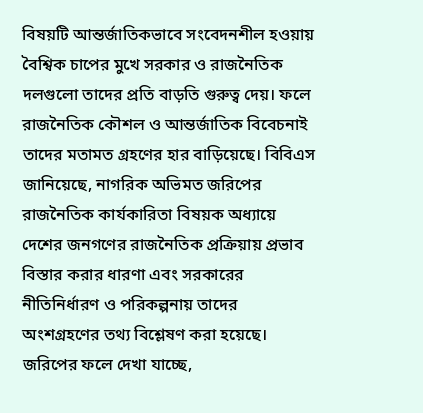বিষয়টি আন্তর্জাতিকভাবে সংবেদনশীল হওয়ায় বৈশ্বিক চাপের মুখে সরকার ও রাজনৈতিক দলগুলো তাদের প্রতি বাড়তি গুরুত্ব দেয়। ফলে রাজনৈতিক কৌশল ও আন্তর্জাতিক বিবেচনাই তাদের মতামত গ্রহণের হার বাড়িয়েছে। বিবিএস জানিয়েছে, নাগরিক অভিমত জরিপের রাজনৈতিক কার্যকারিতা বিষয়ক অধ্যায়ে দেশের জনগণের রাজনৈতিক প্রক্রিয়ায় প্রভাব বিস্তার করার ধারণা এবং সরকারের নীতিনির্ধারণ ও পরিকল্পনায় তাদের অংশগ্রহণের তথ্য বিশ্লেষণ করা হয়েছে। জরিপের ফলে দেখা যাচ্ছে,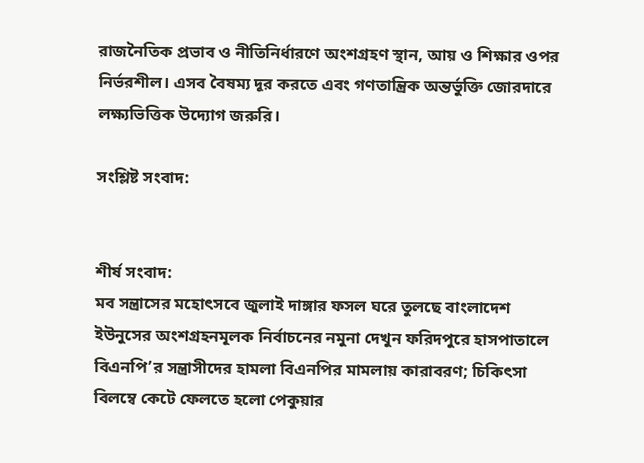রাজনৈতিক প্রভাব ও নীতিনির্ধারণে অংশগ্রহণ স্থান, আয় ও শিক্ষার ওপর নির্ভরশীল। এসব বৈষম্য দূর করতে এবং গণতান্ত্রিক অন্তর্ভুক্তি জোরদারে লক্ষ্যভিত্তিক উদ্যোগ জরুরি।

সংশ্লিষ্ট সংবাদ:


শীর্ষ সংবাদ:
মব সন্ত্রাসের মহোৎসবে জুলাই দাঙ্গার ফসল ঘরে তুলছে বাংলাদেশ ইউনুসের অংশগ্রহনমূলক নির্বাচনের নমুনা দেখুন ফরিদপুরে হাসপাতালে বিএনপি’র সন্ত্রাসীদের হামলা বিএনপির মামলায় কারাবরণ; চিকিৎসা বিলম্বে কেটে ফেলতে হলো পেকুয়ার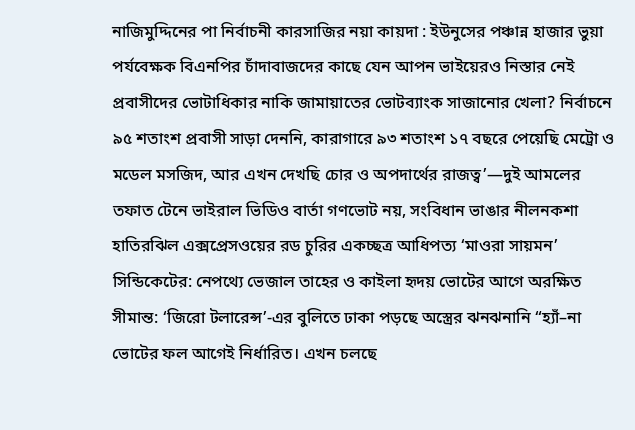নাজিমুদ্দিনের পা নির্বাচনী কারসাজির নয়া কায়দা : ইউনুসের পঞ্চান্ন হাজার ভুয়া পর্যবেক্ষক বিএনপির চাঁদাবাজদের কাছে যেন আপন ভাইয়েরও নিস্তার নেই প্রবাসীদের ভোটাধিকার নাকি জামায়াতের ভোটব্যাংক সাজানোর খেলা? নির্বাচনে ৯৫ শতাংশ প্রবাসী সাড়া দেননি, কারাগারে ৯৩ শতাংশ ১৭ বছরে পেয়েছি মেট্রো ও মডেল মসজিদ, আর এখন দেখছি চোর ও অপদার্থের রাজত্ব’—দুই আমলের তফাত টেনে ভাইরাল ভিডিও বার্তা গণভোট নয়, সংবিধান ভাঙার নীলনকশা হাতিরঝিল এক্সপ্রেসওয়ের রড চুরির একচ্ছত্র আধিপত্য ‘মাওরা সায়মন’ সিন্ডিকেটের: নেপথ্যে ভেজাল তাহের ও কাইলা হৃদয় ভোটের আগে অরক্ষিত সীমান্ত: ‘জিরো টলারেন্স’-এর বুলিতে ঢাকা পড়ছে অস্ত্রের ঝনঝনানি “হ্যাঁ–না ভোটের ফল আগেই নির্ধারিত। এখন চলছে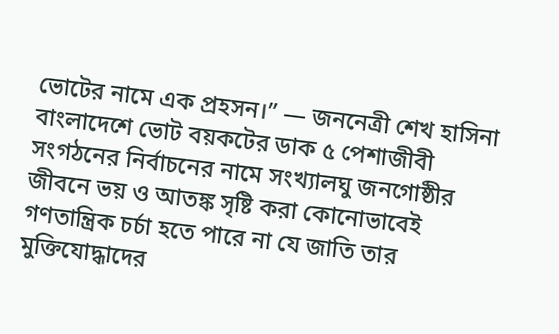ভোটের নামে এক প্রহসন।” — জননেত্রী শেখ হাসিনা বাংলাদেশে ভোট বয়কটের ডাক ৫ পেশাজীবী সংগঠনের নির্বাচনের নামে সংখ্যালঘু জনগোষ্ঠীর জীবনে ভয় ও আতঙ্ক সৃষ্টি করা কোনোভাবেই গণতান্ত্রিক চর্চা হতে পারে না যে জাতি তার মুক্তিযোদ্ধাদের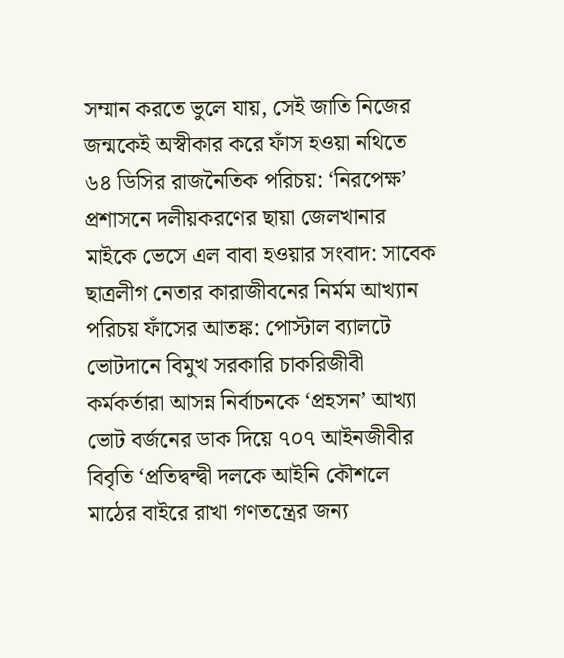সম্মান করতে ভুলে যায়, সেই জাতি নিজের জন্মকেই অস্বীকার করে ফাঁস হওয়া নথিতে ৬৪ ডিসির রাজনৈতিক পরিচয়: ‘নিরপেক্ষ’ প্রশাসনে দলীয়করণের ছায়া জেলখানার মাইকে ভেসে এল বাবা হওয়ার সংবাদ: সাবেক ছাত্রলীগ নেতার কারাজীবনের নির্মম আখ্যান পরিচয় ফাঁসের আতঙ্ক: পোস্টাল ব্যালটে ভোটদানে বিমুখ সরকারি চাকরিজীবী কর্মকর্তারা আসন্ন নির্বাচনকে ‘প্রহসন’ আখ্যা ভোট বর্জনের ডাক দিয়ে ৭০৭ আইনজীবীর বিবৃতি ‘প্রতিদ্বন্দ্বী দলকে আইনি কৌশলে মাঠের বাইরে রাখা গণতন্ত্রের জন্য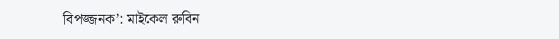বিপজ্জনক’: মাইকেল রুবিন